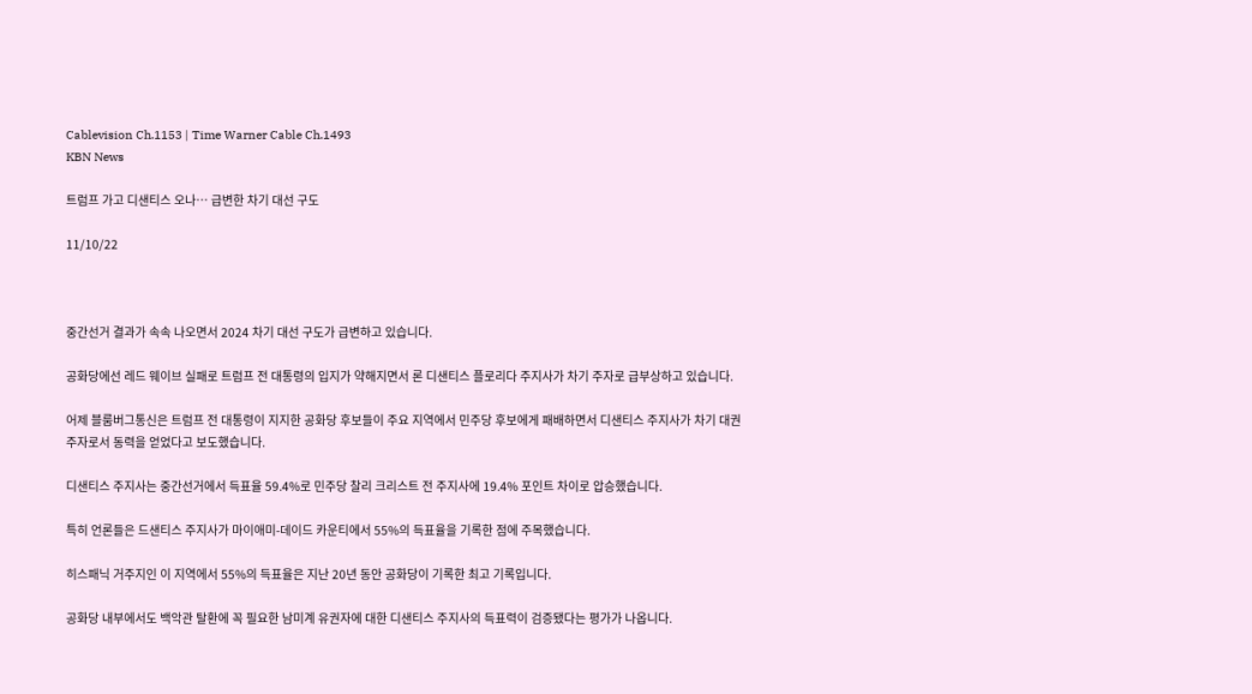Cablevision Ch.1153 | Time Warner Cable Ch.1493
KBN News

트럼프 가고 디샌티스 오나… 급변한 차기 대선 구도

11/10/22



중간선거 결과가 속속 나오면서 2024 차기 대선 구도가 급변하고 있습니다.

공화당에선 레드 웨이브 실패로 트럼프 전 대통령의 입지가 약해지면서 론 디샌티스 플로리다 주지사가 차기 주자로 급부상하고 있습니다.

어제 블룸버그통신은 트럼프 전 대통령이 지지한 공화당 후보들이 주요 지역에서 민주당 후보에게 패배하면서 디샌티스 주지사가 차기 대권 주자로서 동력을 얻었다고 보도했습니다.

디샌티스 주지사는 중간선거에서 득표율 59.4%로 민주당 찰리 크리스트 전 주지사에 19.4% 포인트 차이로 압승했습니다.

특히 언론들은 드샌티스 주지사가 마이애미-데이드 카운티에서 55%의 득표율을 기록한 점에 주목했습니다.

히스패닉 거주지인 이 지역에서 55%의 득표율은 지난 20년 동안 공화당이 기록한 최고 기록입니다.

공화당 내부에서도 백악관 탈환에 꼭 필요한 남미계 유권자에 대한 디샌티스 주지사의 득표력이 검증됐다는 평가가 나옵니다.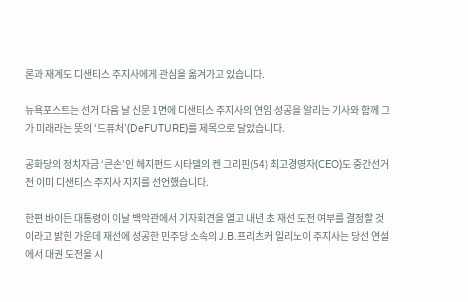론과 재계도 디샌티스 주지사에게 관심을 옮겨가고 있습니다.

뉴욕포스트는 선거 다음 날 신문 1면에 디샌티스 주지사의 연임 성공을 알리는 기사와 함께 그가 미래라는 뜻의 ‘드퓨처’(DeFUTURE)를 제목으로 달았습니다.

공화당의 정치자금 ‘큰손’인 헤지펀드 시타델의 켄 그리핀(54) 최고경영자(CEO)도 중간선거 전 이미 디샌티스 주지사 지지를 선언했습니다.

한편 바이든 대통령이 이날 백악관에서 기자회견을 열고 내년 초 재선 도전 여부를 결정할 것이라고 밝힌 가운데 재선에 성공한 민주당 소속의 J.B.프리츠커 일리노이 주지사는 당선 연설에서 대권 도전을 시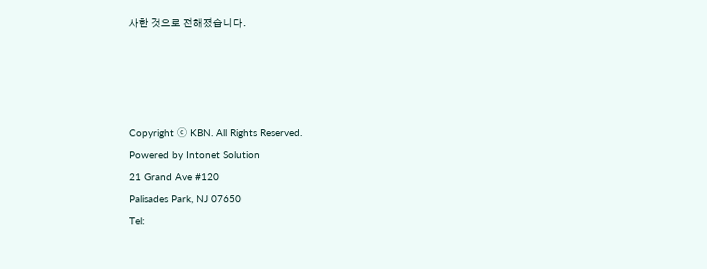사한 것으로 전해졌습니다.




Copyright ⓒ KBN. All Rights Reserved.
Powered by Intonet Solution
21 Grand Ave #120
Palisades Park, NJ 07650
Tel: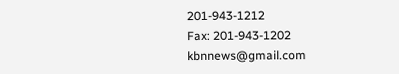201-943-1212
Fax: 201-943-1202
kbnnews@gmail.com